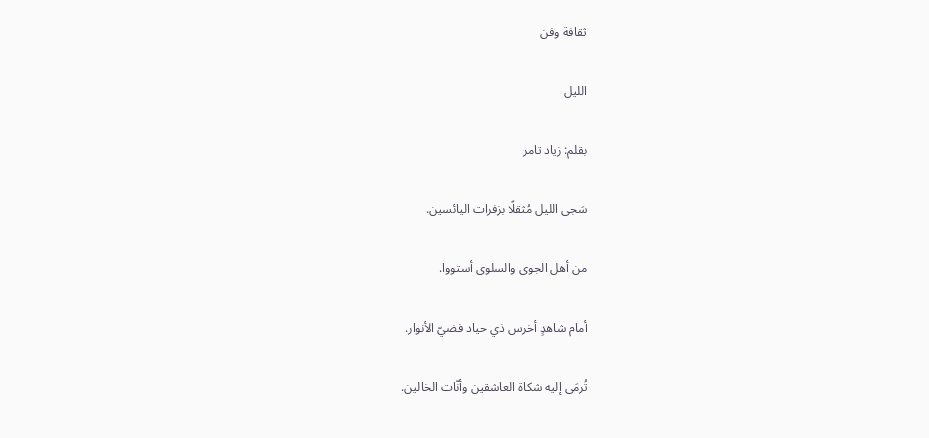ثقافة وفن

الليل

بقلم: زياد تامر

سَجى الليل مُثقلًا بزفرات اليائسين.

من أهل الجوى والسلوى أستووا.

أمام شاهدٍ أخرس ذي حياد فضيّ الأنوار.

تُرمَى إليه شكاة العاشقين وأنّات الخالين.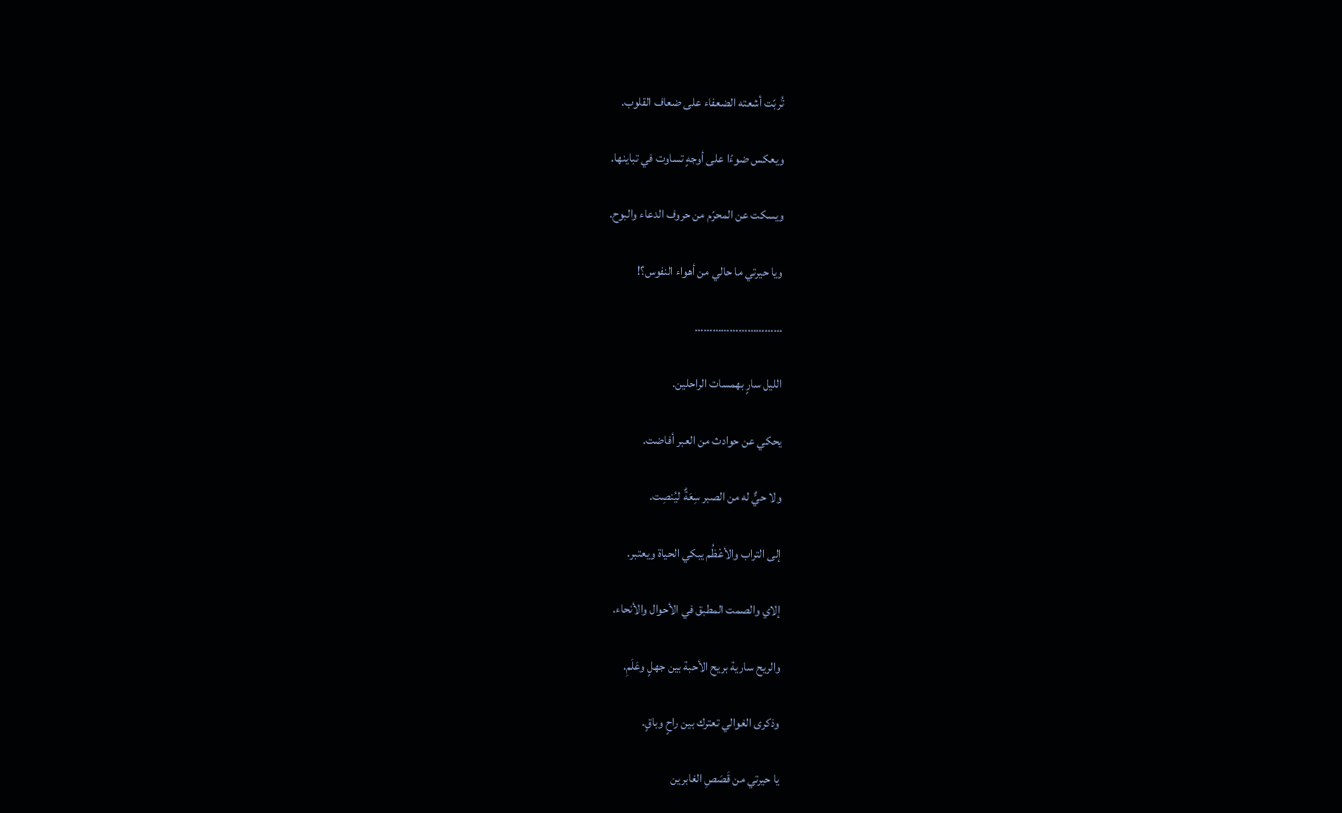تُربّت أشعته الضعفاء على ضعاف القلوب.

ويعكس ضوءًا على أوجهٍ تساوت في تباينها.

ويسكت عن المحرّم من حروف الدعاء والبوح.

ويا حيرتي ما حالي من أهواء النفوس؟!

…………………………

الليل سارٍ بهمسات الراحلين.

يحكي عن حوادث من العبر أفاضت.

ولا حيٌّ له من الصبر سِعَةٌ ليُنصِت.

إلى التراب والأعْظُم يبكي الحياة ويعتبر.

إلاي والصمت المطبق في الأحوال والأنحاء.

والريح سارية بريح الأحبة بين جهلٍ وعَلَمِ.

وذكرى الغوالي تعترك بين راحٍ وباقٍ.

يا حيرتي من قَصَصِ الغابرين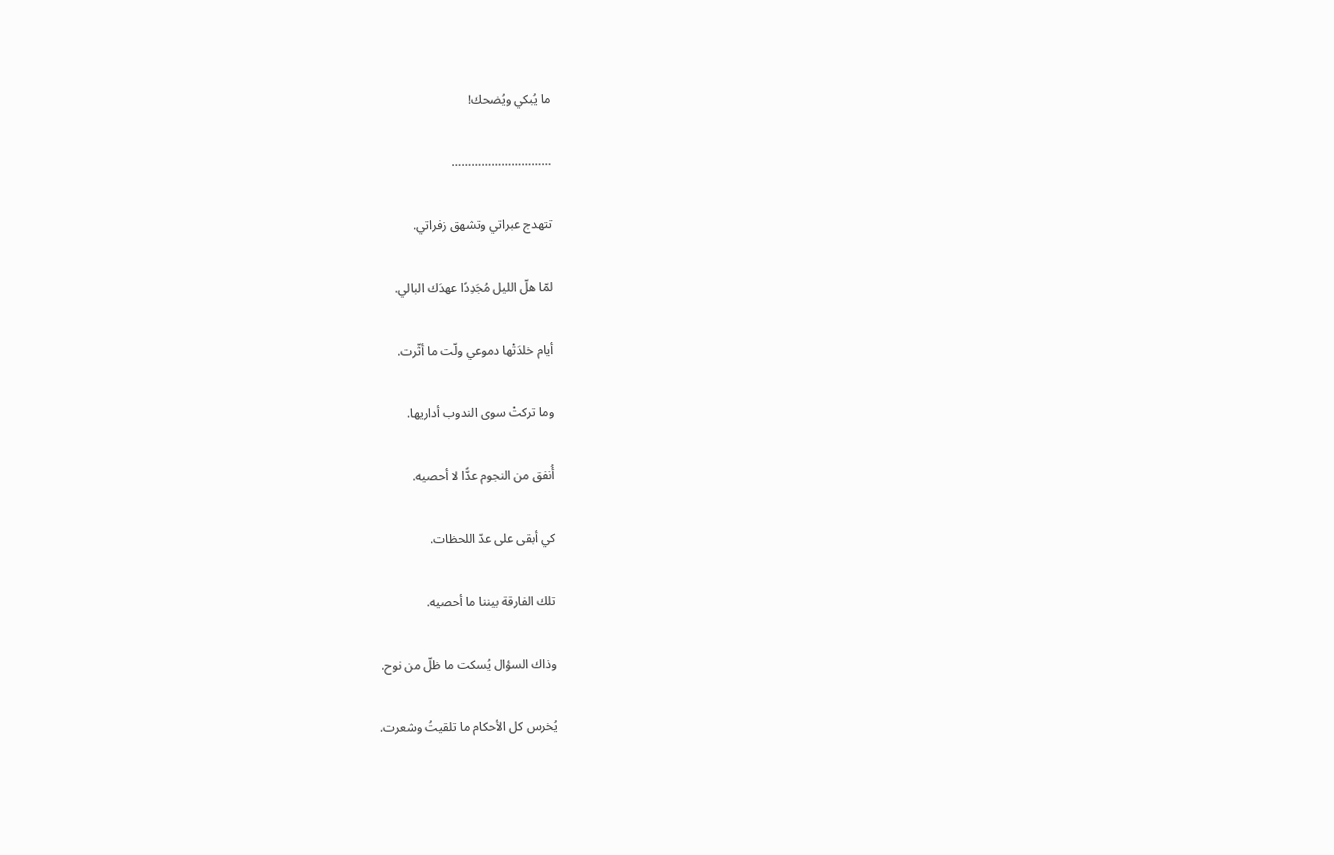ما يُبكي ويُضحك!

…………………………

تتهدج عبراتي وتشهق زفراتي.

لمّا هلّ الليل مُجَدِدًا عهدَك البالي.

أيام خلدَتْها دموعي ولّت ما أثّرت.

وما تركتْ سوى الندوب أداريها.

أُنفق من النجوم عدًّا لا أحصيه.

كي أبقى على عدّ اللحظات.

تلك الفارقة بيننا ما أحصيه.

وذاك السؤال يُسكت ما ظلّ من نوح.

يُخرس كل الأحكام ما تلقيتُ وشعرت.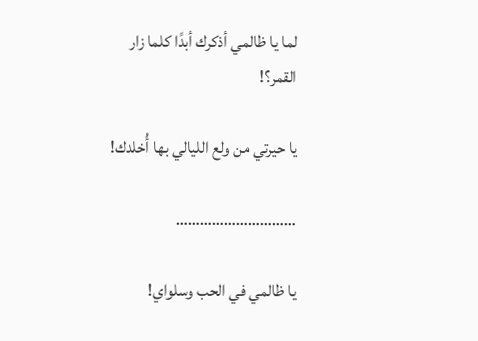لما يا ظالمي أذكرك أبدًا كلما زار القمر؟!

يا حيرتي من ولع الليالي بها أُخلدك!

…………………………

يا ظالمي في الحب وسلواي!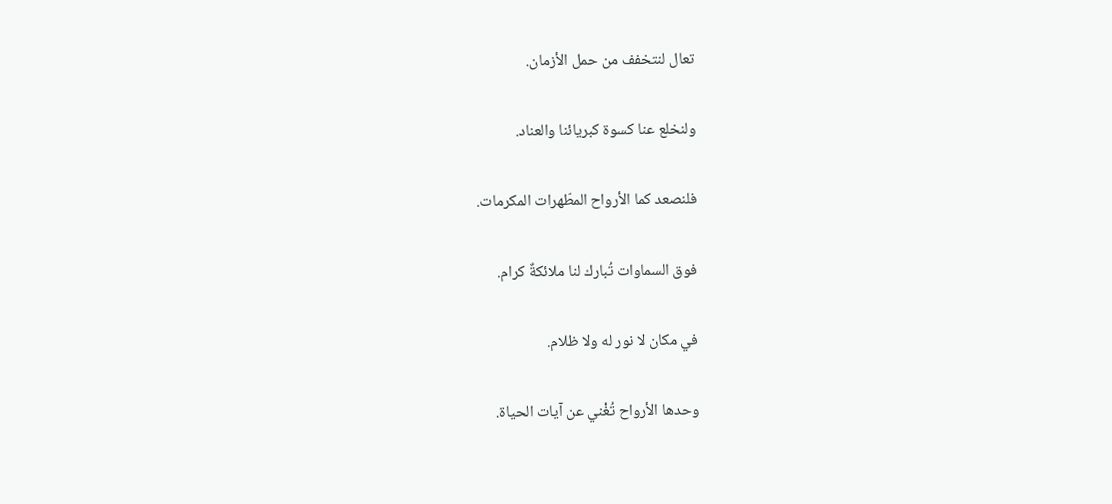تعال لنتخفف من حمل الأزمان.

ولنخلع عنا كسوة كبريائنا والعناد.

فلنصعد كما الأرواح المطّهرات المكرمات.

فوق السماوات تُبارك لنا ملائكةٌ كرام.

في مكان لا نور له ولا ظلام.

وحدها الأرواح تُغْني عن آيات الحياة.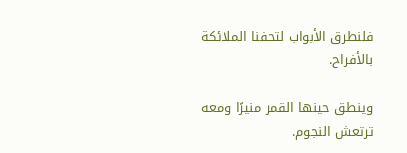فلنطرق الأبواب لتحفنا الملائكة بالأفراح.

وينطق حينها القمر منيرًا ومعه ترتعش النجوم.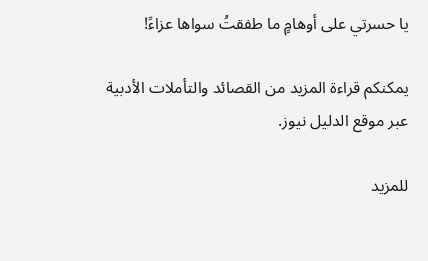يا حسرتي على أوهامٍ ما طفقتُ سواها عزاءً!

يمكنكم قراءة المزيد من القصائد والتأملات الأدبية عبر موقع الدليل نيوز.

للمزيد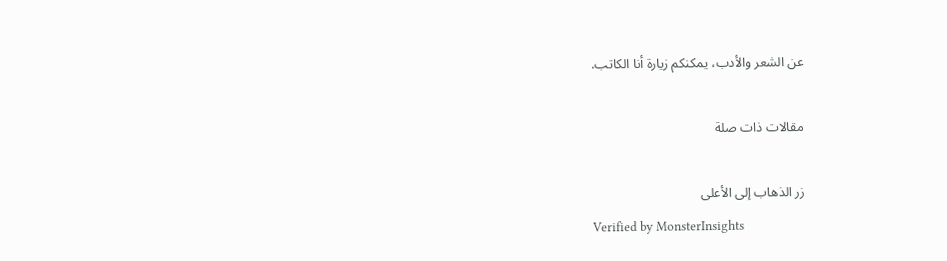عن الشعر والأدب، يمكنكم زيارة أنا الكاتب.

مقالات ذات صلة

زر الذهاب إلى الأعلى
Verified by MonsterInsights